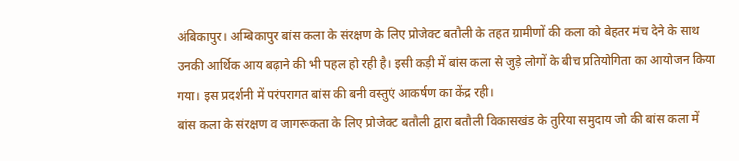अंबिकापुर। अम्बिकापुर बांस कला के संरक्षण के लिए प्रोजेक्ट बतौली के तहत ग्रामीणों की कला को बेहतर मंच देने के साथ उनकी आर्थिक आय बढ़ाने की भी पहल हो रही है। इसी कड़ी में बांस कला से जुड़े लोगों के बीच प्रतियोगिता का आयोजन किया गया। इस प्रदर्शनी में परंपरागत बांस की बनी वस्तुएं आकर्षण का केंद्र रही।
बांस कला के संरक्षण व जागरूकता के लिए प्रोजेक्ट बतौली द्वारा बतौली विकासखंड के तुरिया समुदाय जो की बांस कला में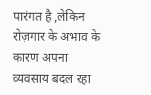पारंगत है ,लेकिन रोज़गार के अभाव के कारण अपना व्यवसाय बदल रहा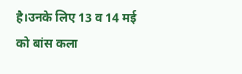है।उनके लिए 13 व 14 मई को बांस कला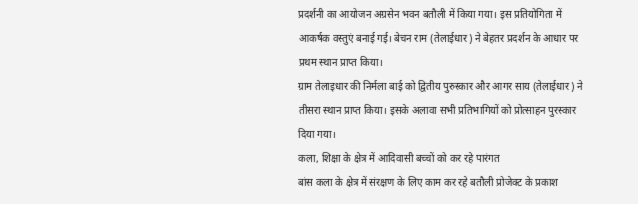प्रदर्शनी का आयोजन अग्रसेन भवन बतौली में किया गया। इस प्रतियोगिता में आकर्षक वस्तुएं बनाई गई। बेचन राम (तेलाईधार) ने बेहतर प्रदर्शन के आधार पर प्रथम स्थान प्राप्त किया।
ग्राम तेलाइधार की निर्मला बाई को द्वितीय पुरुस्कार और आगर साय (तेलाईधार) ने तीसरा स्थान प्राप्त किया। इसके अलावा सभी प्रतिभागियों को प्रोत्साहन पुरस्कार दिया गया।
कला, शिक्षा के क्षेत्र में आदिवासी बच्चों को कर रहे पारंगत
बांस कला के क्षेत्र में संरक्षण के लिए काम कर रहे बतौली प्रोजेक्ट के प्रकाश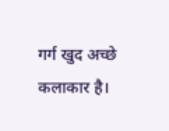गर्ग खुद अच्छे कलाकार है।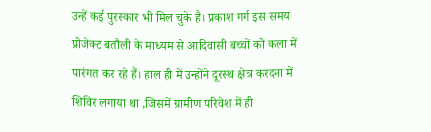उन्हें कई पुरस्कार भी मिल चुके है। प्रकाश गर्ग इस समय प्रोजेक्ट बतौली के माध्यम से आदिवासी बच्चों को कला में पारंगत कर रहे हैं। हाल ही में उन्होंने दूरस्थ क्षेत्र करदना में शिविर लगाया था ,जिसमें ग्रामीण परिवेश में ही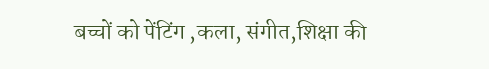बच्चों को पेंटिंग ,कला, संगीत,शिक्षा की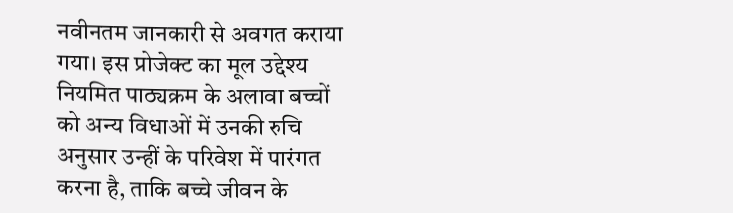नवीनतम जानकारी से अवगत कराया गया। इस प्रोजेक्ट का मूल उद्देश्य नियमित पाठ्यक्रम के अलावा बच्चों को अन्य विधाओं में उनकी रुचि अनुसार उन्हीं के परिवेश में पारंगत करना है, ताकि बच्चे जीवन के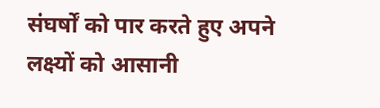संघर्षों को पार करते हुए अपने लक्ष्यों को आसानी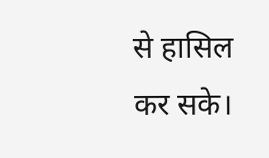से हासिल कर सके।